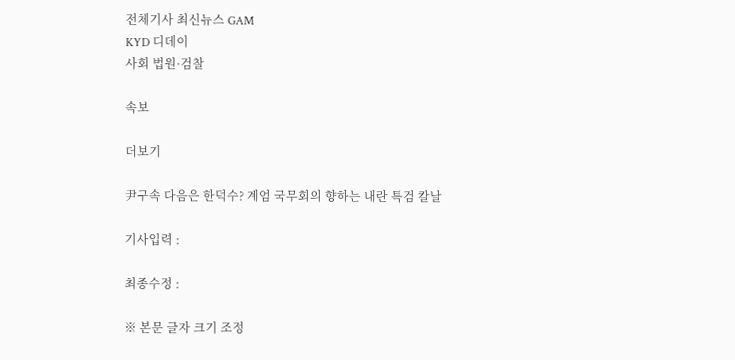전체기사 최신뉴스 GAM
KYD 디데이
사회 법원·검찰

속보

더보기

尹구속 다음은 한덕수? 계엄 국무회의 향하는 내란 특검 칼날

기사입력 :

최종수정 :

※ 본문 글자 크기 조정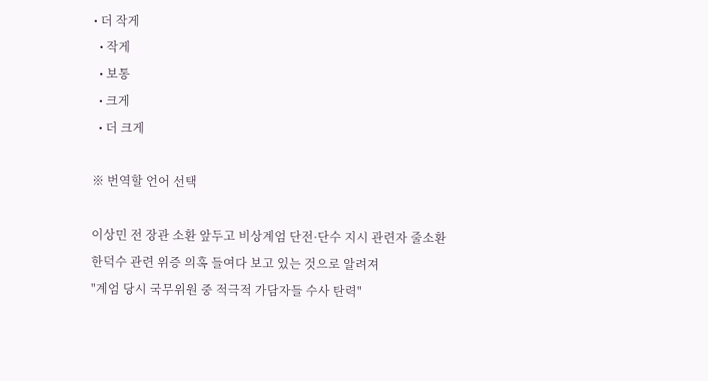• 더 작게
  • 작게
  • 보통
  • 크게
  • 더 크게

※ 번역할 언어 선택

이상민 전 장관 소환 앞두고 비상계엄 단전·단수 지시 관련자 줄소환
한덕수 관련 위증 의혹 들여다 보고 있는 것으로 알려져
"계엄 당시 국무위원 중 적극적 가담자들 수사 탄력"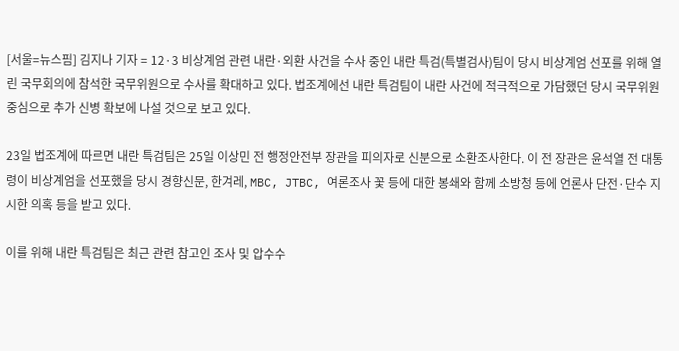[서울=뉴스핌] 김지나 기자 = 12·3 비상계엄 관련 내란·외환 사건을 수사 중인 내란 특검(특별검사)팀이 당시 비상계엄 선포를 위해 열린 국무회의에 참석한 국무위원으로 수사를 확대하고 있다. 법조계에선 내란 특검팀이 내란 사건에 적극적으로 가담했던 당시 국무위원 중심으로 추가 신병 확보에 나설 것으로 보고 있다.

23일 법조계에 따르면 내란 특검팀은 25일 이상민 전 행정안전부 장관을 피의자로 신분으로 소환조사한다. 이 전 장관은 윤석열 전 대통령이 비상계엄을 선포했을 당시 경향신문, 한겨레, MBC, JTBC, 여론조사 꽃 등에 대한 봉쇄와 함께 소방청 등에 언론사 단전·단수 지시한 의혹 등을 받고 있다.

이를 위해 내란 특검팀은 최근 관련 참고인 조사 및 압수수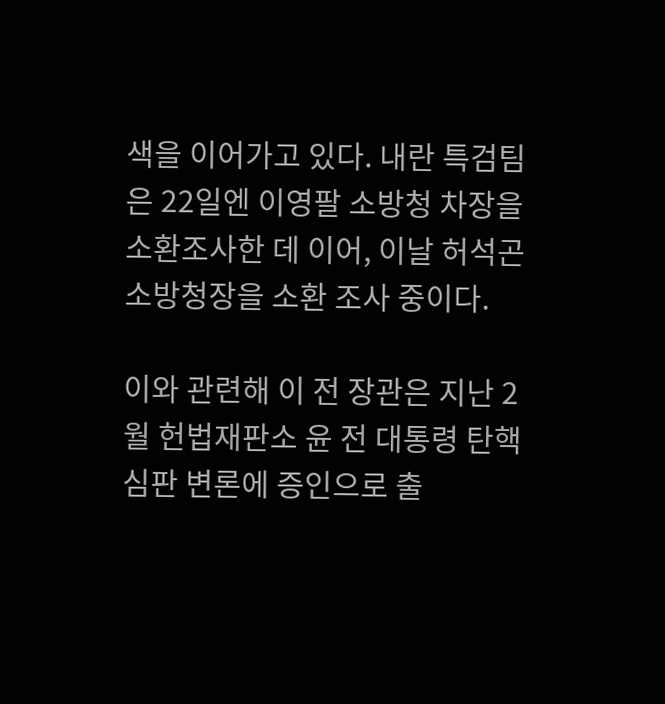색을 이어가고 있다. 내란 특검팀은 22일엔 이영팔 소방청 차장을 소환조사한 데 이어, 이날 허석곤 소방청장을 소환 조사 중이다.

이와 관련해 이 전 장관은 지난 2월 헌법재판소 윤 전 대통령 탄핵심판 변론에 증인으로 출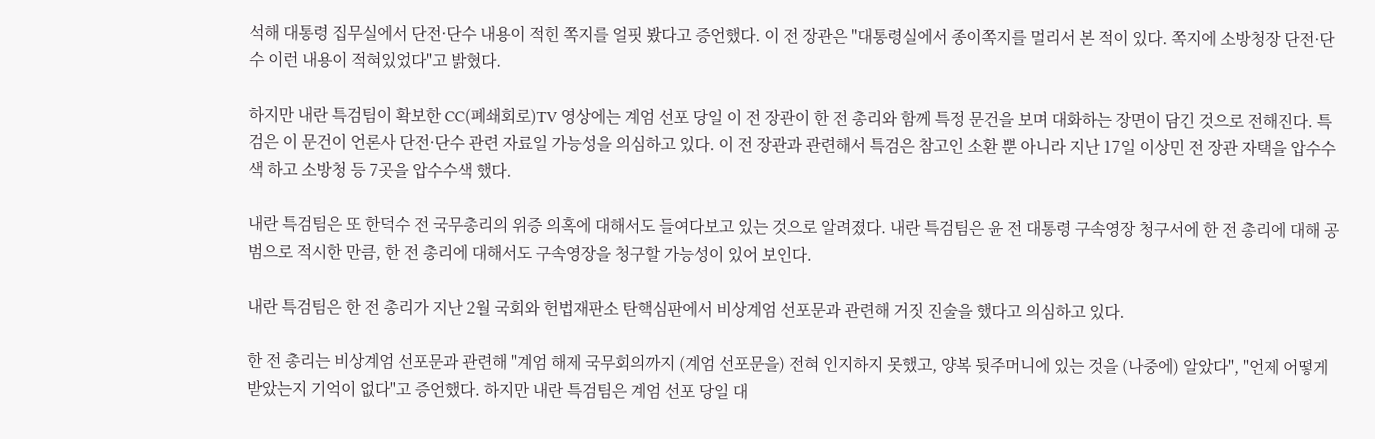석해 대통령 집무실에서 단전·단수 내용이 적힌 쪽지를 얼핏 봤다고 증언했다. 이 전 장관은 "대통령실에서 종이쪽지를 멀리서 본 적이 있다. 쪽지에 소방청장 단전·단수 이런 내용이 적혀있었다"고 밝혔다.

하지만 내란 특검팀이 확보한 CC(폐쇄회로)TV 영상에는 계엄 선포 당일 이 전 장관이 한 전 총리와 함께 특정 문건을 보며 대화하는 장면이 담긴 것으로 전해진다. 특검은 이 문건이 언론사 단전·단수 관련 자료일 가능성을 의심하고 있다. 이 전 장관과 관련해서 특검은 참고인 소환 뿐 아니라 지난 17일 이상민 전 장관 자택을 압수수색 하고 소방청 등 7곳을 압수수색 했다.

내란 특검팀은 또 한덕수 전 국무총리의 위증 의혹에 대해서도 들여다보고 있는 것으로 알려졌다. 내란 특검팀은 윤 전 대통령 구속영장 청구서에 한 전 총리에 대해 공범으로 적시한 만큼, 한 전 총리에 대해서도 구속영장을 청구할 가능성이 있어 보인다.

내란 특검팀은 한 전 총리가 지난 2월 국회와 헌법재판소 탄핵심판에서 비상계엄 선포문과 관련해 거짓 진술을 했다고 의심하고 있다.

한 전 총리는 비상계엄 선포문과 관련해 "계엄 해제 국무회의까지 (계엄 선포문을) 전혀 인지하지 못했고, 양복 뒷주머니에 있는 것을 (나중에) 알았다", "언제 어떻게 받았는지 기억이 없다"고 증언했다. 하지만 내란 특검팀은 계엄 선포 당일 대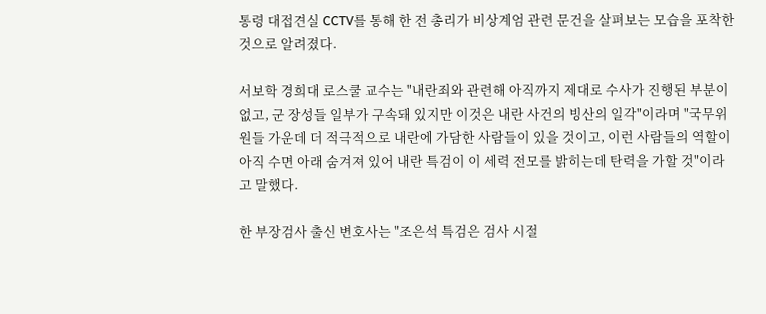통령 대접견실 CCTV를 통해 한 전 총리가 비상계엄 관련 문건을 살펴보는 모습을 포착한 것으로 알려졌다.

서보학 경희대 로스쿨 교수는 "내란죄와 관련해 아직까지 제대로 수사가 진행된 부분이 없고, 군 장성들 일부가 구속돼 있지만 이것은 내란 사건의 빙산의 일각"이라며 "국무위원들 가운데 더 적극적으로 내란에 가담한 사람들이 있을 것이고, 이런 사람들의 역할이 아직 수면 아래 숨겨져 있어 내란 특검이 이 세력 전모를 밝히는데 탄력을 가할 것"이라고 말했다.

한 부장검사 출신 변호사는 "조은석 특검은 검사 시절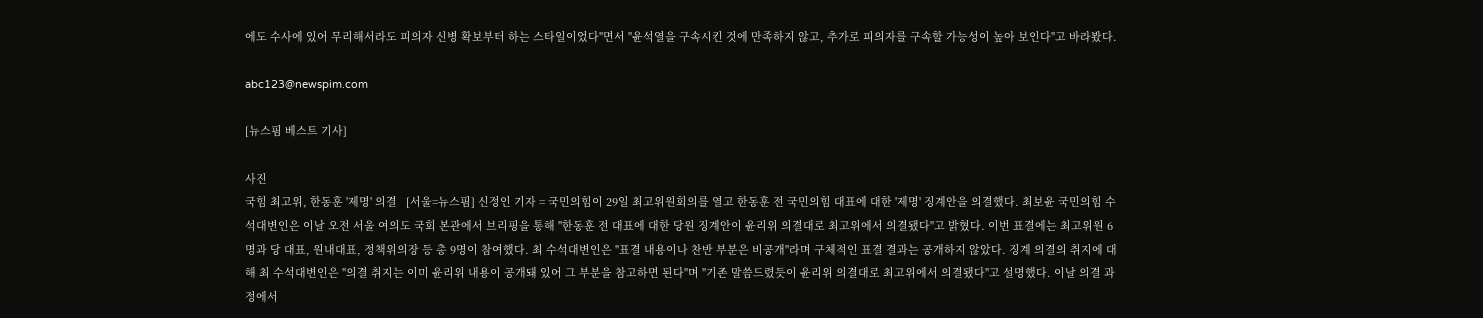에도 수사에 있어 무리해서라도 피의자 신병 확보부터 하는 스타일이었다"면서 "윤석열을 구속시킨 것에 만족하지 않고, 추가로 피의자를 구속할 가능성이 높아 보인다"고 바라봤다.

abc123@newspim.com

[뉴스핌 베스트 기사]

사진
국힘 최고위, 한동훈 '제명' 의결   [서울=뉴스핌] 신정인 기자 = 국민의힘이 29일 최고위원회의를 열고 한동훈 전 국민의힘 대표에 대한 '제명' 징계안을 의결했다. 최보윤 국민의힘 수석대변인은 이날 오전 서울 여의도 국회 본관에서 브리핑을 통해 "한동훈 전 대표에 대한 당원 징계안이 윤리위 의결대로 최고위에서 의결됐다"고 밝혔다. 이번 표결에는 최고위원 6명과 당 대표, 원내대표, 정책위의장 등 총 9명이 참여했다. 최 수석대변인은 "표결 내용이나 찬반 부분은 비공개"라며 구체적인 표결 결과는 공개하지 않았다. 징계 의결의 취지에 대해 최 수석대변인은 "의결 취지는 이미 윤리위 내용이 공개돼 있어 그 부분을 참고하면 된다"며 "기존 말씀드렸듯이 윤리위 의결대로 최고위에서 의결됐다"고 설명했다. 이날 의결 과정에서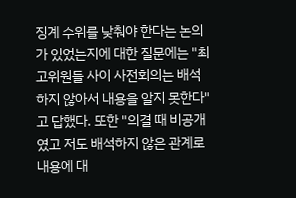징계 수위를 낮춰야 한다는 논의가 있었는지에 대한 질문에는 "최고위원들 사이 사전회의는 배석하지 않아서 내용을 알지 못한다"고 답했다. 또한 "의결 때 비공개였고 저도 배석하지 않은 관계로 내용에 대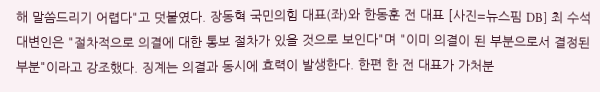해 말씀드리기 어렵다"고 덧붙였다. 장동혁 국민의힘 대표(좌)와 한동훈 전 대표 [사진=뉴스핌 DB] 최 수석대변인은 "절차적으로 의결에 대한 통보 절차가 있을 것으로 보인다"며 "이미 의결이 된 부분으로서 결정된 부분"이라고 강조했다. 징계는 의결과 동시에 효력이 발생한다. 한편 한 전 대표가 가처분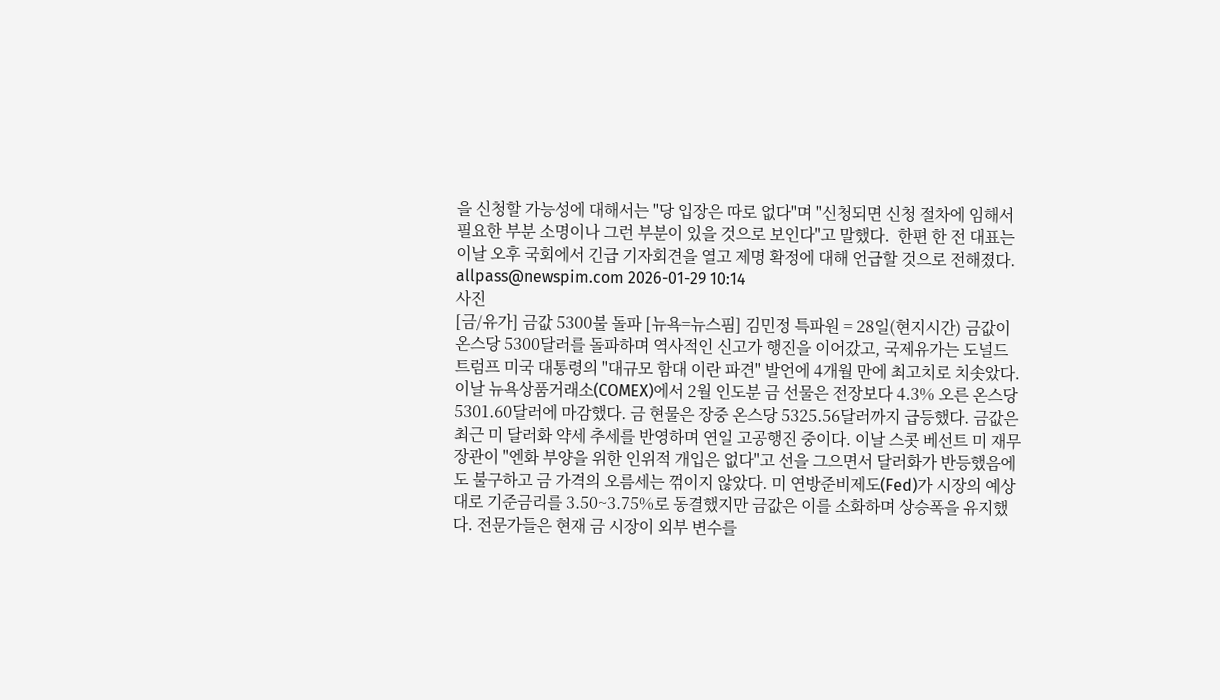을 신청할 가능성에 대해서는 "당 입장은 따로 없다"며 "신청되면 신청 절차에 임해서 필요한 부분 소명이나 그런 부분이 있을 것으로 보인다"고 말했다.  한편 한 전 대표는 이날 오후 국회에서 긴급 기자회견을 열고 제명 확정에 대해 언급할 것으로 전해졌다. allpass@newspim.com 2026-01-29 10:14
사진
[금/유가] 금값 5300불 돌파 [뉴욕=뉴스핌] 김민정 특파원 = 28일(현지시간) 금값이 온스당 5300달러를 돌파하며 역사적인 신고가 행진을 이어갔고, 국제유가는 도널드 트럼프 미국 대통령의 "대규모 함대 이란 파견" 발언에 4개월 만에 최고치로 치솟았다. 이날 뉴욕상품거래소(COMEX)에서 2월 인도분 금 선물은 전장보다 4.3% 오른 온스당 5301.60달러에 마감했다. 금 현물은 장중 온스당 5325.56달러까지 급등했다. 금값은 최근 미 달러화 약세 추세를 반영하며 연일 고공행진 중이다. 이날 스콧 베선트 미 재무장관이 "엔화 부양을 위한 인위적 개입은 없다"고 선을 그으면서 달러화가 반등했음에도 불구하고 금 가격의 오름세는 꺾이지 않았다. 미 연방준비제도(Fed)가 시장의 예상대로 기준금리를 3.50~3.75%로 동결했지만 금값은 이를 소화하며 상승폭을 유지했다. 전문가들은 현재 금 시장이 외부 변수를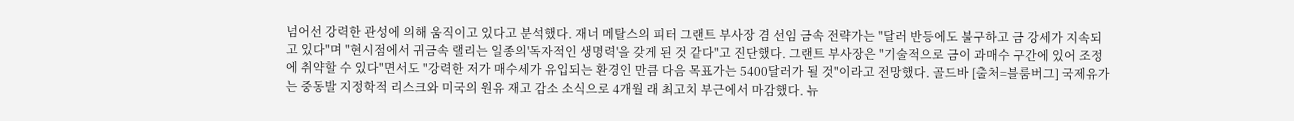넘어선 강력한 관성에 의해 움직이고 있다고 분석했다. 재너 메탈스의 피터 그랜트 부사장 겸 선임 금속 전략가는 "달러 반등에도 불구하고 금 강세가 지속되고 있다"며 "현시점에서 귀금속 랠리는 일종의'독자적인 생명력'을 갖게 된 것 같다"고 진단했다. 그랜트 부사장은 "기술적으로 금이 과매수 구간에 있어 조정에 취약할 수 있다"면서도 "강력한 저가 매수세가 유입되는 환경인 만큼 다음 목표가는 5400달러가 될 것"이라고 전망했다. 골드바 [출처=블룸버그] 국제유가는 중동발 지정학적 리스크와 미국의 원유 재고 감소 소식으로 4개월 래 최고치 부근에서 마감했다. 뉴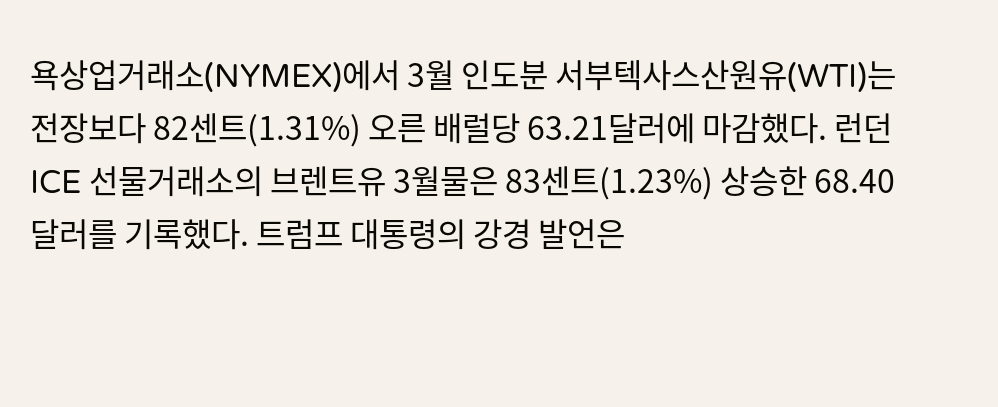욕상업거래소(NYMEX)에서 3월 인도분 서부텍사스산원유(WTI)는 전장보다 82센트(1.31%) 오른 배럴당 63.21달러에 마감했다. 런던 ICE 선물거래소의 브렌트유 3월물은 83센트(1.23%) 상승한 68.40달러를 기록했다. 트럼프 대통령의 강경 발언은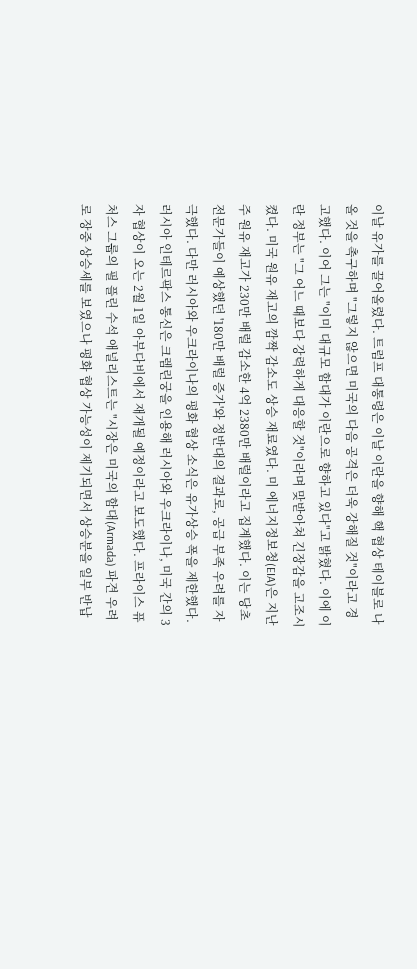이날 유가를 끌어올렸다. 트럼프 대통령은 이날 이란을 향해 핵 협상 테이블로 나올 것을 촉구하며 "그렇지 않으면 미국의 다음 공격은 더욱 강해질 것"이라고 경고했다. 이어 그는 "이미 대규모 함대가 이란으로 향하고 있다"고 밝혔다. 이에 이란 정부는 "그 어느 때보다 강력하게 대응할 것"이라며 맞받아쳐 긴장감을 고조시켰다. 미국 원유 재고의 깜짝 감소도 상승 재료였다. 미 에너지정보청(EIA)은 지난주 원유 재고가 230만 배럴 감소한 4억 2380만 배럴이라고 집계했다. 이는 당초 전문가들이 예상했던 '180만 배럴 증가'와 정반대의 결과로, 공급 부족 우려를 자극했다. 다만 러시아와 우크라이나의 평화 협상 소식은 유가상승 폭을 제한했다. 러시아 인테르팍스 통신은 크렘린궁을 인용해 러시아와 우크라이나, 미국 간의 3자 협상이 오는 2월 1일 아부다비에서 재개될 예정이라고 보도했다. 프라이스 퓨처스 그룹의 필 플린 수석 애널리스트는 "시장은 미국의 함대(Armada) 파견 우려로 장중 상승세를 보였으나 평화 협상 가능성이 제기되면서 상승분을 일부 반납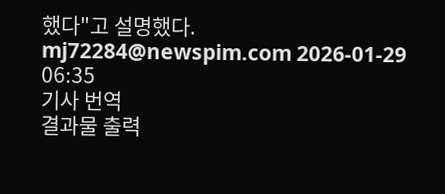했다"고 설명했다. mj72284@newspim.com 2026-01-29 06:35
기사 번역
결과물 출력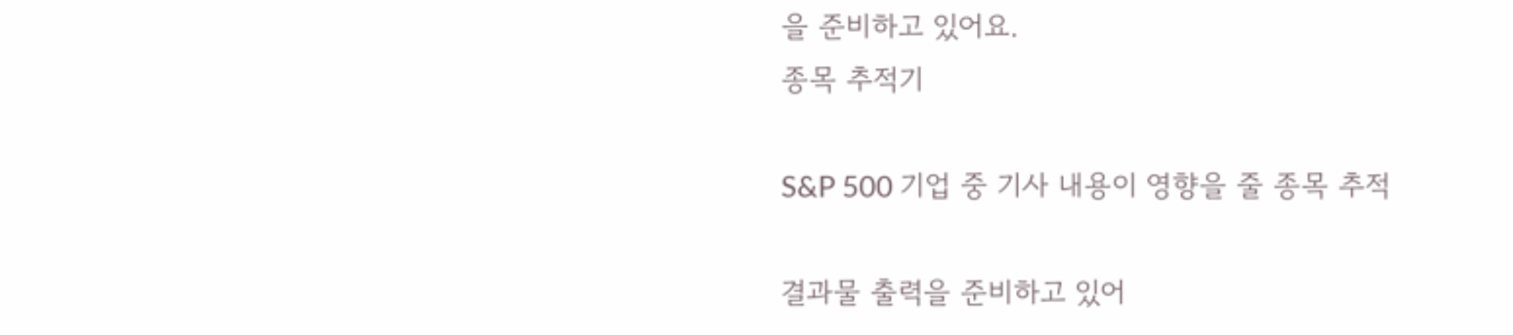을 준비하고 있어요.
종목 추적기

S&P 500 기업 중 기사 내용이 영향을 줄 종목 추적

결과물 출력을 준비하고 있어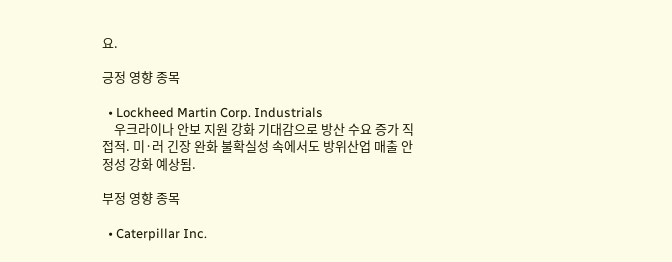요.

긍정 영향 종목

  • Lockheed Martin Corp. Industrials
    우크라이나 안보 지원 강화 기대감으로 방산 수요 증가 직접적. 미·러 긴장 완화 불확실성 속에서도 방위산업 매출 안정성 강화 예상됨.

부정 영향 종목

  • Caterpillar Inc.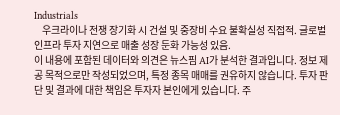Industrials
    우크라이나 전쟁 장기화 시 건설 및 중장비 수요 불확실성 직접적. 글로벌 인프라 투자 지연으로 매출 성장 둔화 가능성 있음.
이 내용에 포함된 데이터와 의견은 뉴스핌 AI가 분석한 결과입니다. 정보 제공 목적으로만 작성되었으며, 특정 종목 매매를 권유하지 않습니다. 투자 판단 및 결과에 대한 책임은 투자자 본인에게 있습니다. 주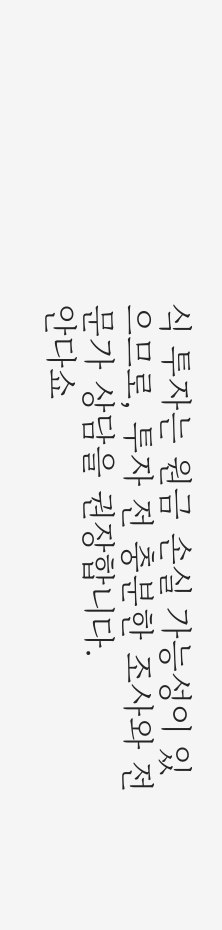식 투자는 원금 손실 가능성이 있으므로, 투자 전 충분한 조사와 전문가 상담을 권장합니다.
안다쇼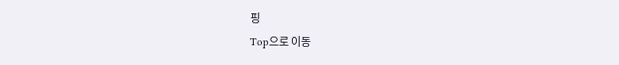핑
Top으로 이동